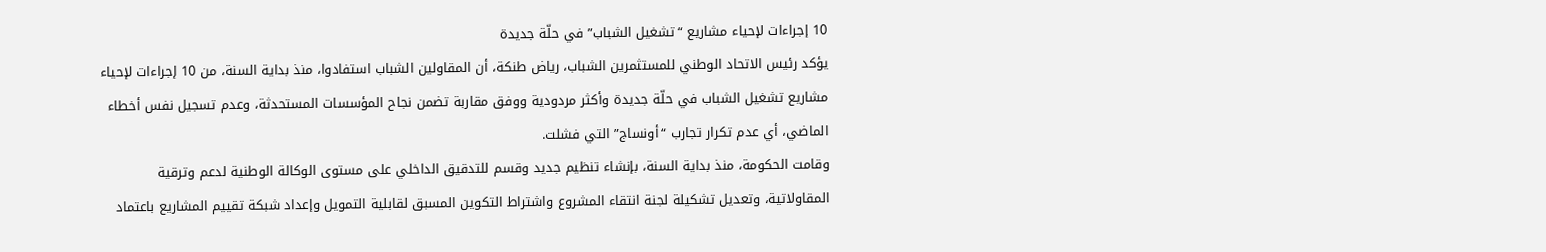10 إجراءات لإحياء مشاريع “تشغيل الشباب” في حلّة جديدة
يؤكد رئيس الاتحاد الوطني للمستثمرين الشباب، رياض طنكة، أن المقاولين الشباب استفادوا، منذ بداية السنة، من 10 إجراءات لإحياء مشاريع تشغيل الشباب في حلّة جديدة وأكثر مردودية ووفق مقاربة تضمن نجاح المؤسسات المستحدثة، وعدم تسجيل نفس أخطاء الماضي، أي عدم تكرار تجارب “أونساج” التي فشلت.
وقامت الحكومة، منذ بداية السنة، بإنشاء تنظيم جديد وقسم للتدقيق الداخلي على مستوى الوكالة الوطنية لدعم وترقية المقاولاتية، وتعديل تشكيلة لجنة انتقاء المشروع واشتراط التكوين المسبق لقابلية التمويل وإعداد شبكة تقييم المشاريع باعتماد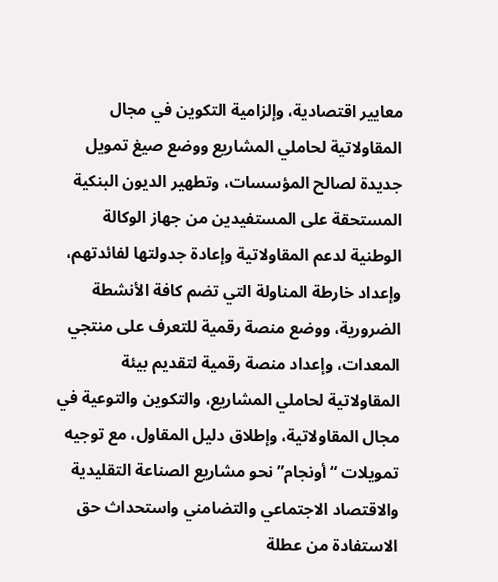معايير اقتصادية، وإلزامية التكوين في مجال المقاولاتية لحاملي المشاريع ووضع صيغ تمويل جديدة لصالح المؤسسات، وتطهير الديون البنكية المستحقة على المستفيدين من جهاز الوكالة الوطنية لدعم المقاولاتية وإعادة جدولتها لفائدتهم، وإعداد خارطة المناولة التي تضم كافة الأنشطة الضرورية، ووضع منصة رقمية للتعرف على منتجي المعدات، وإعداد منصة رقمية لتقديم بيئة المقاولاتية لحاملي المشاريع، والتكوين والتوعية في مجال المقاولاتية، وإطلاق دليل المقاول، مع توجيه تمويلات “أونجام” نحو مشاريع الصناعة التقليدية والاقتصاد الاجتماعي والتضامني واستحداث حق الاستفادة من عطلة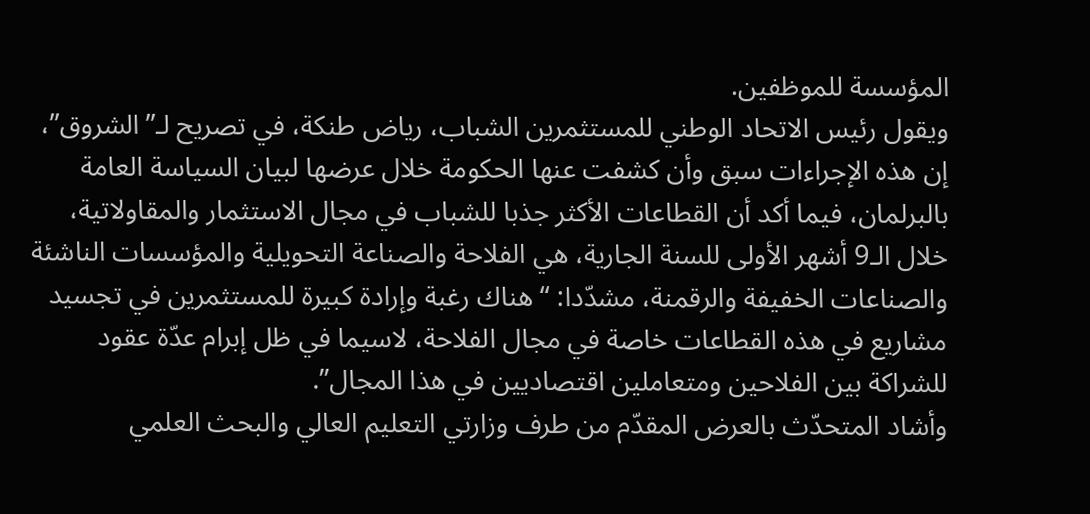المؤسسة للموظفين.
ويقول رئيس الاتحاد الوطني للمستثمرين الشباب، رياض طنكة، في تصريح لـ”الشروق”، إن هذه الإجراءات سبق وأن كشفت عنها الحكومة خلال عرضها لبيان السياسة العامة بالبرلمان، فيما أكد أن القطاعات الأكثر جذبا للشباب في مجال الاستثمار والمقاولاتية، خلال الـ9 أشهر الأولى للسنة الجارية، هي الفلاحة والصناعة التحويلية والمؤسسات الناشئة والصناعات الخفيفة والرقمنة، مشدّدا: “هناك رغبة وإرادة كبيرة للمستثمرين في تجسيد مشاريع في هذه القطاعات خاصة في مجال الفلاحة، لاسيما في ظل إبرام عدّة عقود للشراكة بين الفلاحين ومتعاملين اقتصاديين في هذا المجال”.
وأشاد المتحدّث بالعرض المقدّم من طرف وزارتي التعليم العالي والبحث العلمي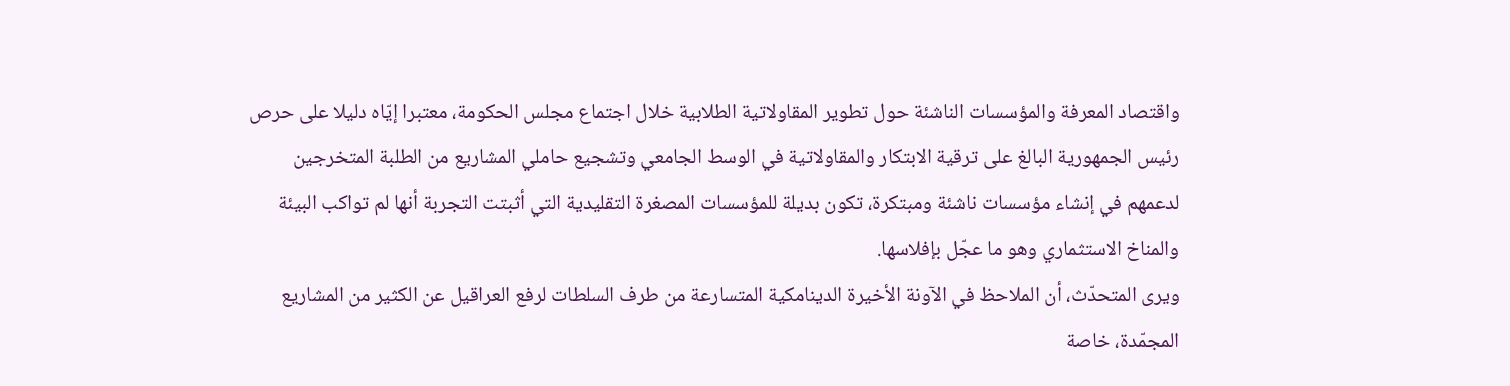واقتصاد المعرفة والمؤسسات الناشئة حول تطوير المقاولاتية الطلابية خلال اجتماع مجلس الحكومة، معتبرا إيّاه دليلا على حرص رئيس الجمهورية البالغ على ترقية الابتكار والمقاولاتية في الوسط الجامعي وتشجيع حاملي المشاريع من الطلبة المتخرجين لدعمهم في إنشاء مؤسسات ناشئة ومبتكرة، تكون بديلة للمؤسسات المصغرة التقليدية التي أثبتت التجربة أنها لم تواكب البيئة والمناخ الاستثماري وهو ما عجّل بإفلاسها.
ويرى المتحدّث، أن الملاحظ في الآونة الأخيرة الدينامكية المتسارعة من طرف السلطات لرفع العراقيل عن الكثير من المشاريع المجمّدة، خاصة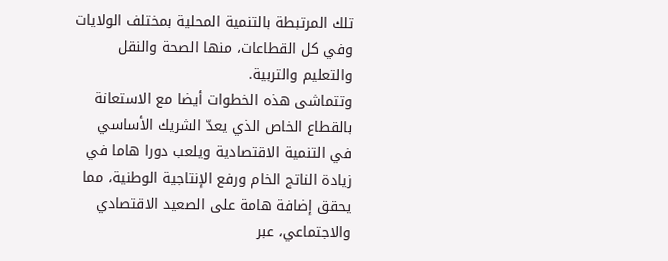تلك المرتبطة بالتنمية المحلية بمختلف الولايات وفي كل القطاعات، منها الصحة والنقل والتعليم والتربية.
وتتماشى هذه الخطوات أيضا مع الاستعانة بالقطاع الخاص الذي يعدّ الشريك الأساسي في التنمية الاقتصادية ويلعب دورا هاما في زيادة الناتج الخام ورفع الإنتاجية الوطنية، مما يحقق إضافة هامة على الصعيد الاقتصادي والاجتماعي، عبر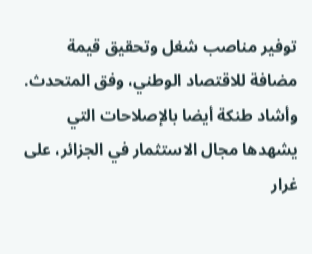توفير مناصب شغل وتحقيق قيمة مضافة للاقتصاد الوطني، وفق المتحدث.
وأشاد طنكة أيضا بالإصلاحات التي يشهدها مجال الاستثمار في الجزائر، على غرار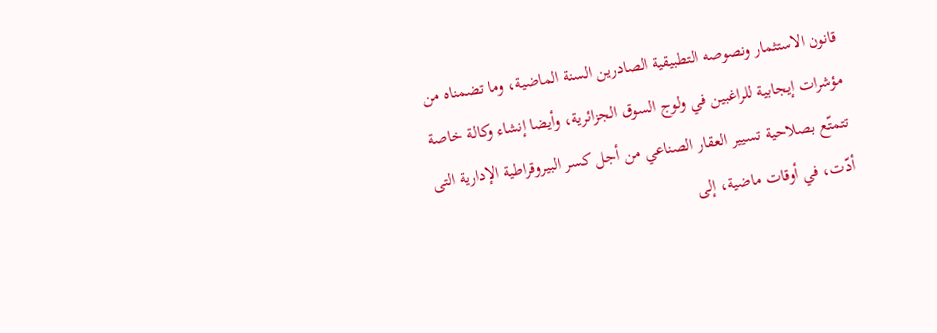قانون الاستثمار ونصوصه التطبيقية الصادرين السنة الماضية، وما تضمناه من مؤشرات إيجابية للراغبين في ولوج السوق الجزائرية، وأيضا إنشاء وكالة خاصة تتمتّع بصلاحية تسيير العقار الصناعي من أجل كسر البيروقراطية الإدارية التى أدّت، في أوقات ماضية، إلى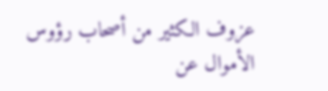عزوف الكثير من أصحاب رؤوس الأموال عن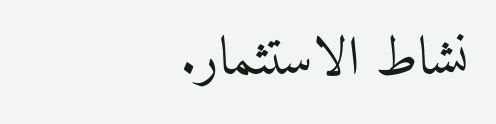نشاط الاستثمار.